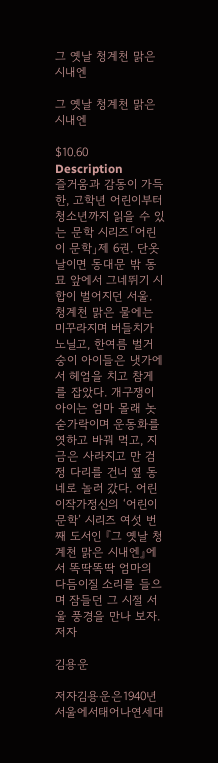그 옛날 청계천 맑은 시내엔

그 옛날 청계천 맑은 시내엔

$10.60
Description
즐거움과 감동이 가득한, 고학년 어린이부터 청소년까지 읽을 수 있는 문학 시리즈「어린이 문학」제 6권. 단옷날이면 동대문 밖 동묘 앞에서 그네뛰기 시합이 벌어지던 서울. 청계천 맑은 물에는 미꾸라지며 버들치가 노닐고, 한여름 벌거숭이 아이들은 냇가에서 헤엄을 치고 참게를 잡았다. 개구쟁이 아이는 엄마 몰래 놋숟가락이며 운동화를 엿하고 바꿔 먹고, 지금은 사라지고 만 검정 다리를 건너 옆 동네로 놀러 갔다. 어린이작가정신의 ‘어린이 문학’ 시리즈 여섯 번째 도서인 『그 옛날 청계천 맑은 시내엔』에서 똑딱똑딱 엄마의 다듬이질 소리를 들으며 잠들던 그 시절 서울 풍경을 만나 보자.
저자

김용운

저자김용운은1940년서울에서태어나연세대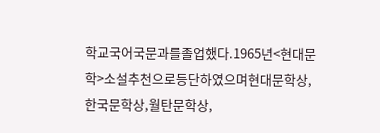학교국어국문과를졸업했다.1965년<현대문학>소설추천으로등단하였으며현대문학상,한국문학상,월탄문학상,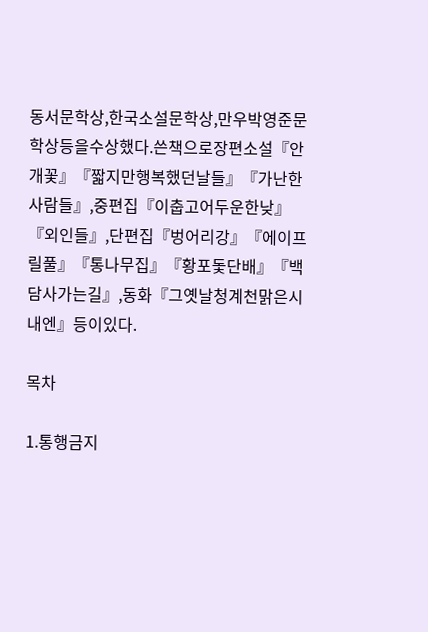동서문학상,한국소설문학상,만우박영준문학상등을수상했다.쓴책으로장편소설『안개꽃』『짧지만행복했던날들』『가난한사람들』,중편집『이춥고어두운한낮』『외인들』,단편집『벙어리강』『에이프릴풀』『통나무집』『황포돛단배』『백담사가는길』,동화『그옛날청계천맑은시내엔』등이있다.

목차

1.통행금지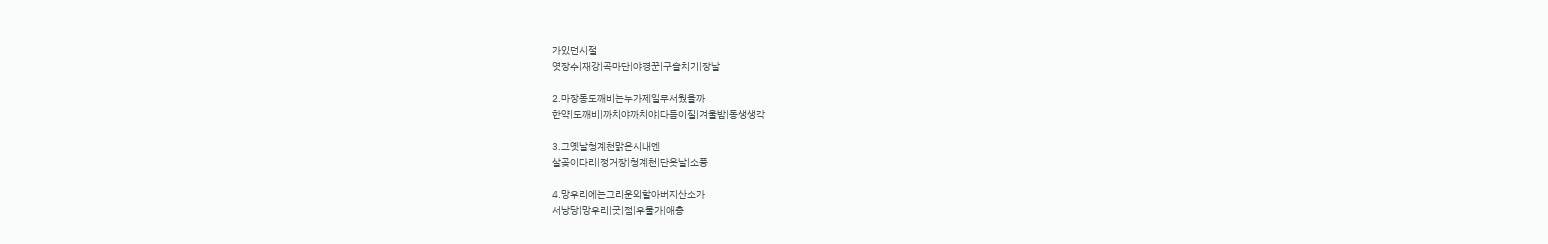가있던시절
엿장수|재강|곡마단|야경꾼|구슬치기|장날

2.마장동도깨비는누가제일무서웠을까
한약|도깨비|까치야까치야|다듬이질|겨울밤|동생생각

3.그옛날청계천맑은시내엔
살곶이다리|정거장|청계천|단옷날|소풍

4.망우리에는그리운외할아버지산소가
서낭당|망우리|굿|점|우물가|애총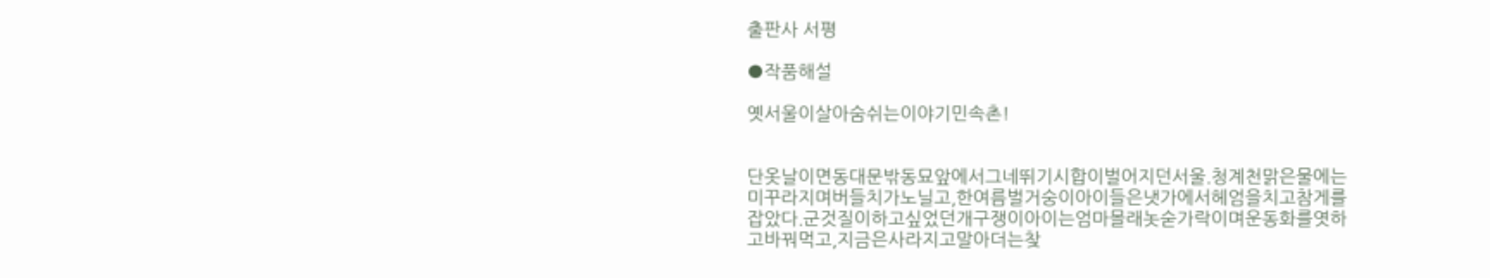출판사 서평

●작품해설

옛서울이살아숨쉬는이야기민속촌!


단옷날이면동대문밖동묘앞에서그네뛰기시합이벌어지던서울.청계천맑은물에는미꾸라지며버들치가노닐고,한여름벌거숭이아이들은냇가에서헤엄을치고참게를잡았다.군것질이하고싶었던개구쟁이아이는엄마몰래놋숟가락이며운동화를엿하고바꿔먹고,지금은사라지고말아더는찾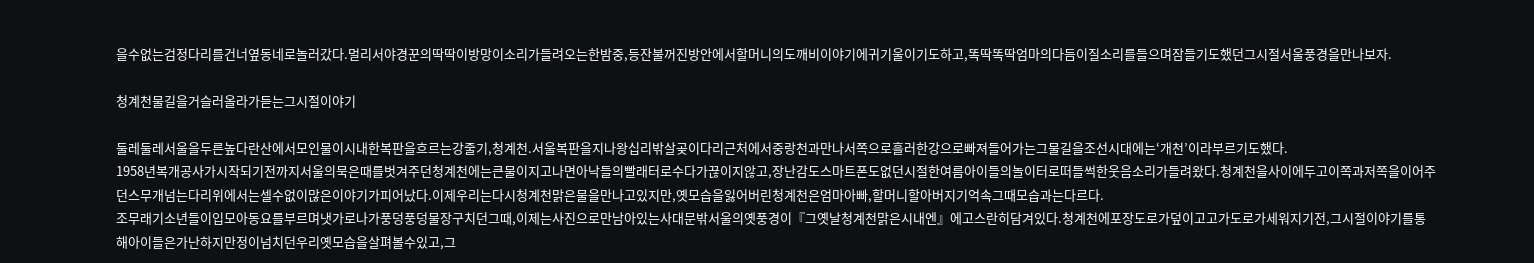을수없는검정다리를건너옆동네로놀러갔다.멀리서야경꾼의딱딱이방망이소리가들려오는한밤중,등잔불꺼진방안에서할머니의도깨비이야기에귀기울이기도하고,똑딱똑딱엄마의다듬이질소리를들으며잠들기도했던그시절서울풍경을만나보자.

청계천물길을거슬러올라가듣는그시절이야기

둘레둘레서울을두른높다란산에서모인물이시내한복판을흐르는강줄기,청계천.서울복판을지나왕십리밖살곶이다리근처에서중랑천과만나서쪽으로흘러한강으로빠져들어가는그물길을조선시대에는‘개천’이라부르기도했다.
1958년복개공사가시작되기전까지서울의묵은때를벗겨주던청계천에는큰물이지고나면아낙들의빨래터로수다가끊이지않고,장난감도스마트폰도없던시절한여름아이들의놀이터로떠들썩한웃음소리가들려왔다.청계천을사이에두고이쪽과저쪽을이어주던스무개넘는다리위에서는셀수없이많은이야기가피어났다.이제우리는다시청계천맑은물을만나고있지만,옛모습을잃어버린청계천은엄마아빠,할머니할아버지기억속그때모습과는다르다.
조무래기소년들이입모아동요를부르며냇가로나가풍덩풍덩물장구치던그때,이제는사진으로만남아있는사대문밖서울의옛풍경이『그옛날청계천맑은시내엔』에고스란히담겨있다.청계천에포장도로가덮이고고가도로가세워지기전,그시절이야기를통해아이들은가난하지만정이넘치던우리옛모습을살펴볼수있고,그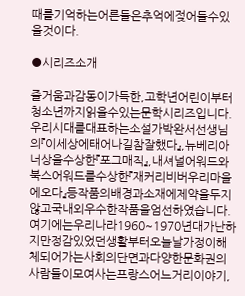때를기억하는어른들은추억에젖어들수있을것이다.

●시리즈소개

즐거움과감동이가득한,고학년어린이부터청소년까지읽을수있는문학시리즈입니다.우리시대를대표하는소설가박완서선생님의『이세상에태어나길참잘했다』,뉴베리아너상을수상한『포그매직』,내셔널어워드와북스어워드를수상한『재커리비버우리마을에오다』등작품의배경과소재에제약을두지않고국내외우수한작품을엄선하였습니다.여기에는우리나라1960~1970년대가난하지만정감있었던생활부터오늘날가정이해체되어가는사회의단면과다양한문화권의사람들이모여사는프랑스어느거리이야기,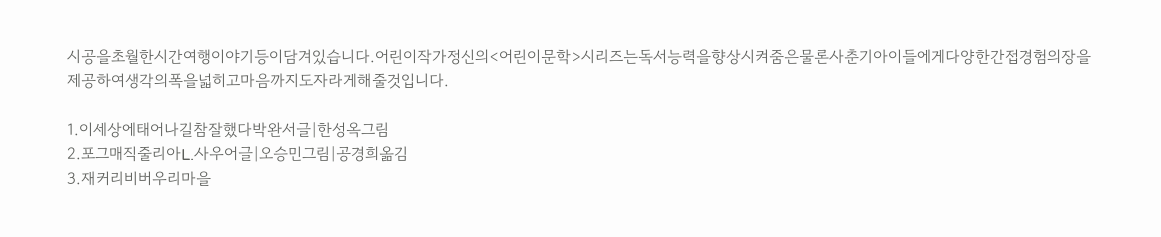시공을초월한시간여행이야기등이담겨있습니다.어린이작가정신의<어린이문학>시리즈는독서능력을향상시켜줌은물론사춘기아이들에게다양한간접경험의장을제공하여생각의폭을넓히고마음까지도자라게해줄것입니다.

1.이세상에태어나길참잘했다박완서글|한성옥그림
2.포그매직줄리아L.사우어글|오승민그림|공경희옮김
3.재커리비버우리마을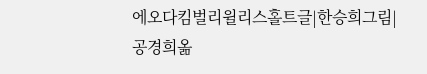에오다킴벌리윌리스홀트글|한승희그림|공경희옮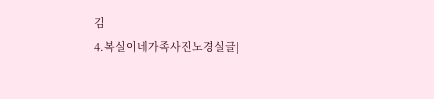김
4.복실이네가족사진노경실글|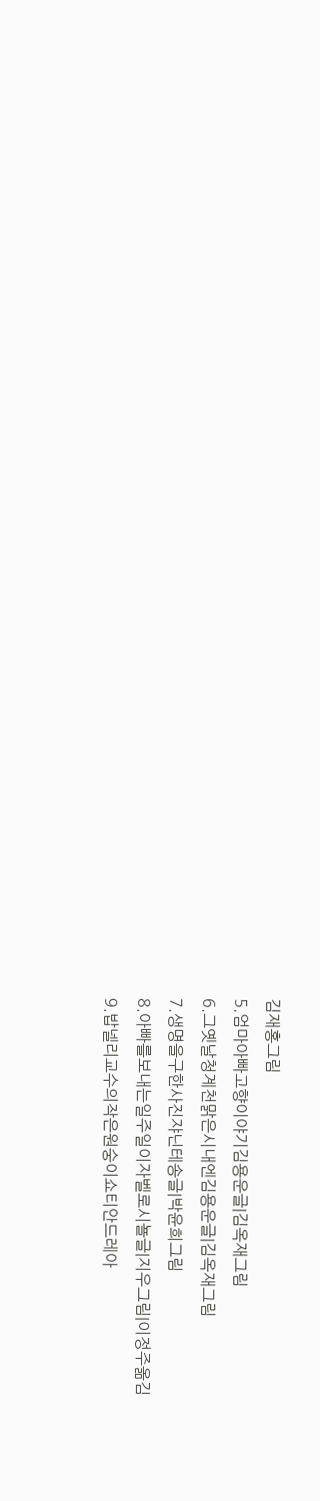김재홍그림
5.엄마아빠고향이야기김용운글|김옥재그림
6.그옛날청계천맑은시내엔김용운글|김옥재그림
7.생명을구한사진쟈닌테송글|박윤희그림
8.아빠를보내는일주일이자벨로시뇰글|지우그림|이정주옮김
9.밥넬리교수의작은원숭이쇼티안드레아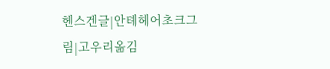헨스겐글|안톄헤어초크그림|고우리옮김